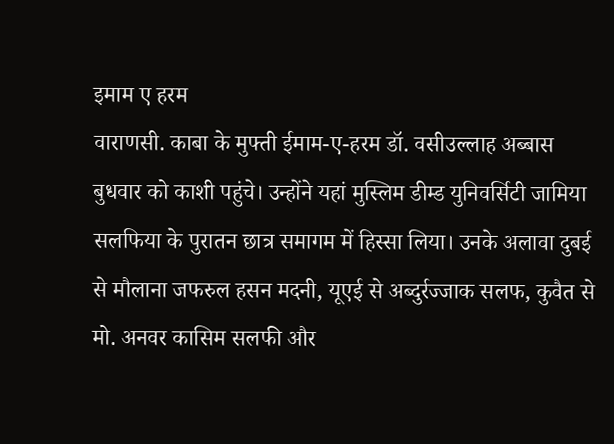इमाम ए हरम
वाराणसी. काबा के मुफ्ती ईमाम-ए-हरम डॉ. वसीउल्लाह अब्बास बुधवार को काशी पहुंचे। उन्होंने यहां मुस्लिम डीम्ड युनिवर्सिटी जामिया सलफिया के पुरातन छात्र समागम में हिस्सा लिया। उनके अलावा दुबई से मौलाना जफरुल हसन मदनी, यूएई से अब्दुर्रज्जाक सलफ, कुवैत से मो. अनवर कासिम सलफी और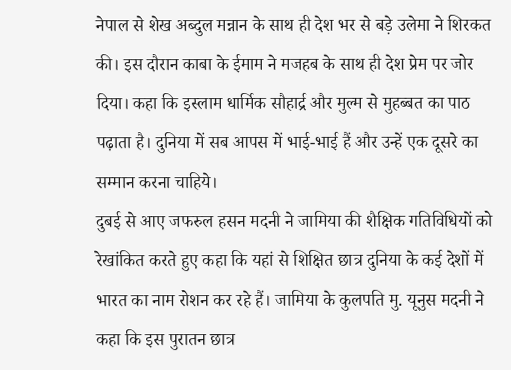नेपाल से शेख अब्दुल मन्नान के साथ ही देश भर से बड़े उलेमा ने शिरकत की। इस दौरान काबा के ईमाम ने मजहब के साथ ही देश प्रेम पर जोर दिया। कहा कि इस्लाम धार्मिक सौहार्द्र और मुल्म से मुहब्बत का पाठ पढ़ाता है। दुनिया में सब आपस में भाई-भाई हैं और उन्हें एक दूसरे का सम्मान करना चाहिये।
दुबई से आए जफरुल हसन मदनी ने जामिया की शैक्षिक गतिविधियों को रेखांकित करते हुए कहा कि यहां से शिक्षित छात्र दुनिया के कई देशों में भारत का नाम रोशन कर रहे हैं। जामिया के कुलपति मु. यूनुस मदनी ने कहा कि इस पुरातन छात्र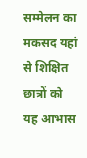सम्मेलन का मकसद यहां से शिक्षित छात्रों को यह आभास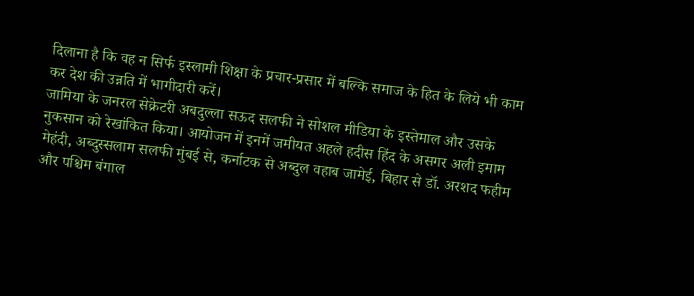दिलाना है कि वह न सिर्फ इस्लामी शिक्षा के प्रचार-प्रसार में बल्कि समाज के हित के लिये भी काम कर देश की उन्नति में भागीदारी करें।
जामिया के जनरल सेक्रेटरी अबदुल्ला सऊद सलफी ने सोशल मीडिया के इस्तेमाल और उसके नुकसान को रेखांकित किया। आयोजन में इनमें जमीयत अहले हदीस हिंद के असगर अली इमाम मेहंदी, अब्दुस्सलाम सलफी मुंबई से, कर्नाटक से अब्दुल वहाब जामेई, बिहार से डॉ. अरशद फहीम और पश्चिम बंगाल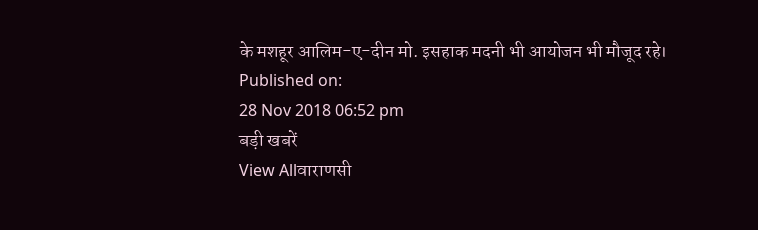के मशहूर आलिम-ए-दीन मो. इसहाक मदनी भी आयोजन भी मौजूद रहे।
Published on:
28 Nov 2018 06:52 pm
बड़ी खबरें
View Allवाराणसी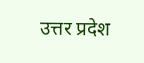उत्तर प्रदेश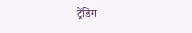ट्रेंडिंग